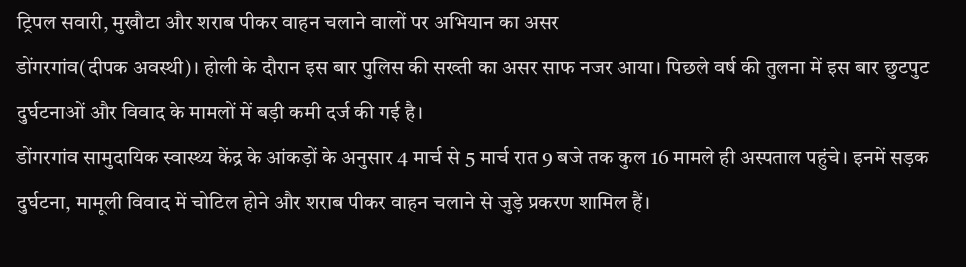ट्रिपल सवारी, मुखौटा और शराब पीकर वाहन चलाने वालों पर अभियान का असर
डोंगरगांव(दीपक अवस्थी)। होली के दौरान इस बार पुलिस की सख्ती का असर साफ नजर आया। पिछले वर्ष की तुलना में इस बार छुटपुट दुर्घटनाओं और विवाद के मामलों में बड़ी कमी दर्ज की गई है।
डोंगरगांव सामुदायिक स्वास्थ्य केंद्र के आंकड़ों के अनुसार 4 मार्च से 5 मार्च रात 9 बजे तक कुल 16 मामले ही अस्पताल पहुंचे। इनमें सड़क दुर्घटना, मामूली विवाद में चोटिल होने और शराब पीकर वाहन चलाने से जुड़े प्रकरण शामिल हैं।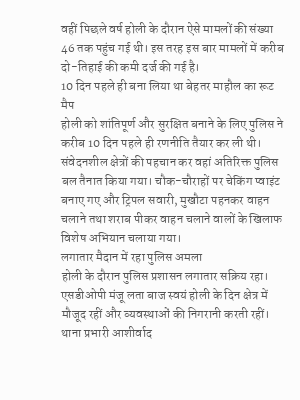वहीं पिछले वर्ष होली के दौरान ऐसे मामलों की संख्या 46 तक पहुंच गई थी। इस तरह इस बार मामलों में करीब दो-तिहाई की कमी दर्ज की गई है।
10 दिन पहले ही बना लिया था बेहतर माहौल का रूट मैप
होली को शांतिपूर्ण और सुरक्षित बनाने के लिए पुलिस ने करीब 10 दिन पहले ही रणनीति तैयार कर ली थी। संवेदनशील क्षेत्रों की पहचान कर वहां अतिरिक्त पुलिस बल तैनात किया गया। चौक-चौराहों पर चेकिंग प्वाइंट बनाए गए और ट्रिपल सवारी, मुखौटा पहनकर वाहन चलाने तथा शराब पीकर वाहन चलाने वालों के खिलाफ विशेष अभियान चलाया गया।
लगातार मैदान में रहा पुलिस अमला
होली के दौरान पुलिस प्रशासन लगातार सक्रिय रहा। एसडीओपी मंजू लता बाज स्वयं होली के दिन क्षेत्र में मौजूद रहीं और व्यवस्थाओं की निगरानी करती रहीं।
थाना प्रभारी आशीर्वाद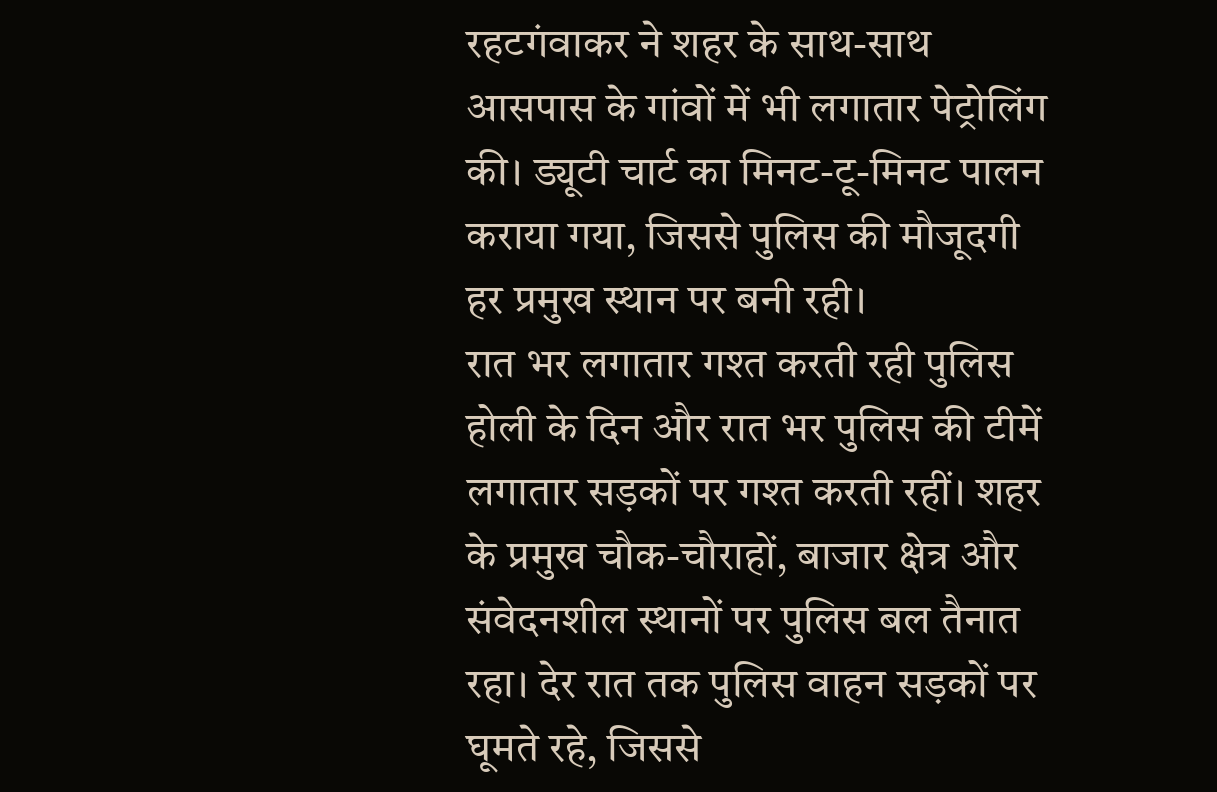रहटगंवाकर ने शहर के साथ-साथ आसपास के गांवों में भी लगातार पेट्रोलिंग की। ड्यूटी चार्ट का मिनट-टू-मिनट पालन कराया गया, जिससे पुलिस की मौजूदगी हर प्रमुख स्थान पर बनी रही।
रात भर लगातार गश्त करती रही पुलिस
होली के दिन और रात भर पुलिस की टीमें लगातार सड़कों पर गश्त करती रहीं। शहर के प्रमुख चौक-चौराहों, बाजार क्षेत्र और संवेदनशील स्थानों पर पुलिस बल तैनात रहा। देर रात तक पुलिस वाहन सड़कों पर घूमते रहे, जिससे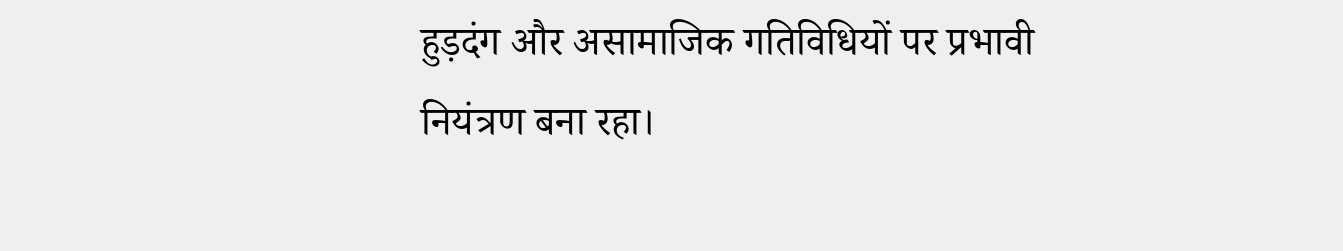हुड़दंग और असामाजिक गतिविधियों पर प्रभावी नियंत्रण बना रहा।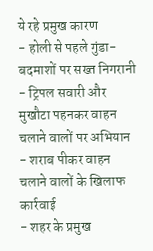ये रहे प्रमुख कारण
- होली से पहले गुंडा-बदमाशों पर सख्त निगरानी
- ट्रिपल सवारी और मुखौटा पहनकर वाहन चलाने वालों पर अभियान
- शराब पीकर वाहन चलाने वालों के खिलाफ कार्रवाई
- शहर के प्रमुख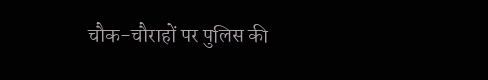चौक-चौराहों पर पुलिस की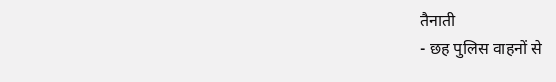तैनाती
- छह पुलिस वाहनों से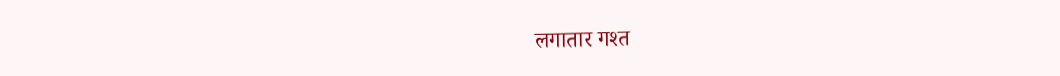लगातार गश्त